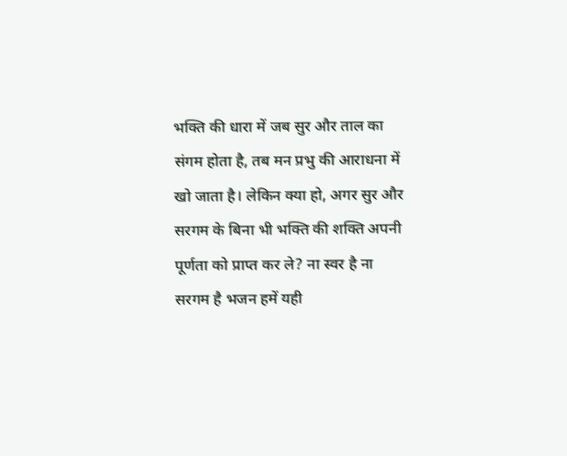भक्ति की धारा में जब सुर और ताल का संगम होता है, तब मन प्रभु की आराधना में खो जाता है। लेकिन क्या हो, अगर सुर और सरगम के बिना भी भक्ति की शक्ति अपनी पूर्णता को प्राप्त कर ले? ना स्वर है ना सरगम है भजन हमें यही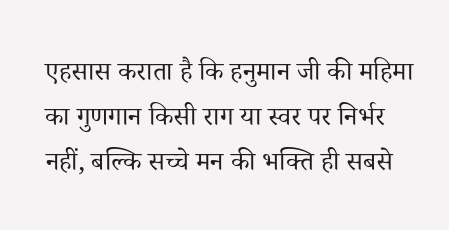एहसास कराता है कि हनुमान जी की महिमा का गुणगान किसी राग या स्वर पर निर्भर नहीं, बल्कि सच्चे मन की भक्ति ही सबसे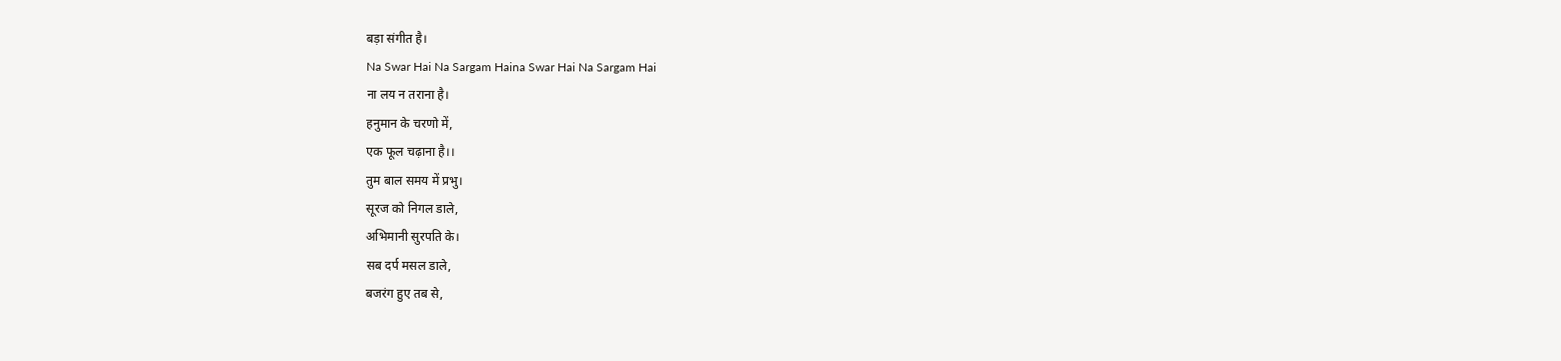बड़ा संगीत है।
Na Swar Hai Na Sargam Haina Swar Hai Na Sargam Hai
ना लय न तराना है।
हनुमान के चरणो में,
एक फूल चढ़ाना है।।
तुम बाल समय में प्रभु।
सूरज को निगल डाले,
अभिमानी सुरपति के।
सब दर्प मसल डाले,
बजरंग हुए तब से,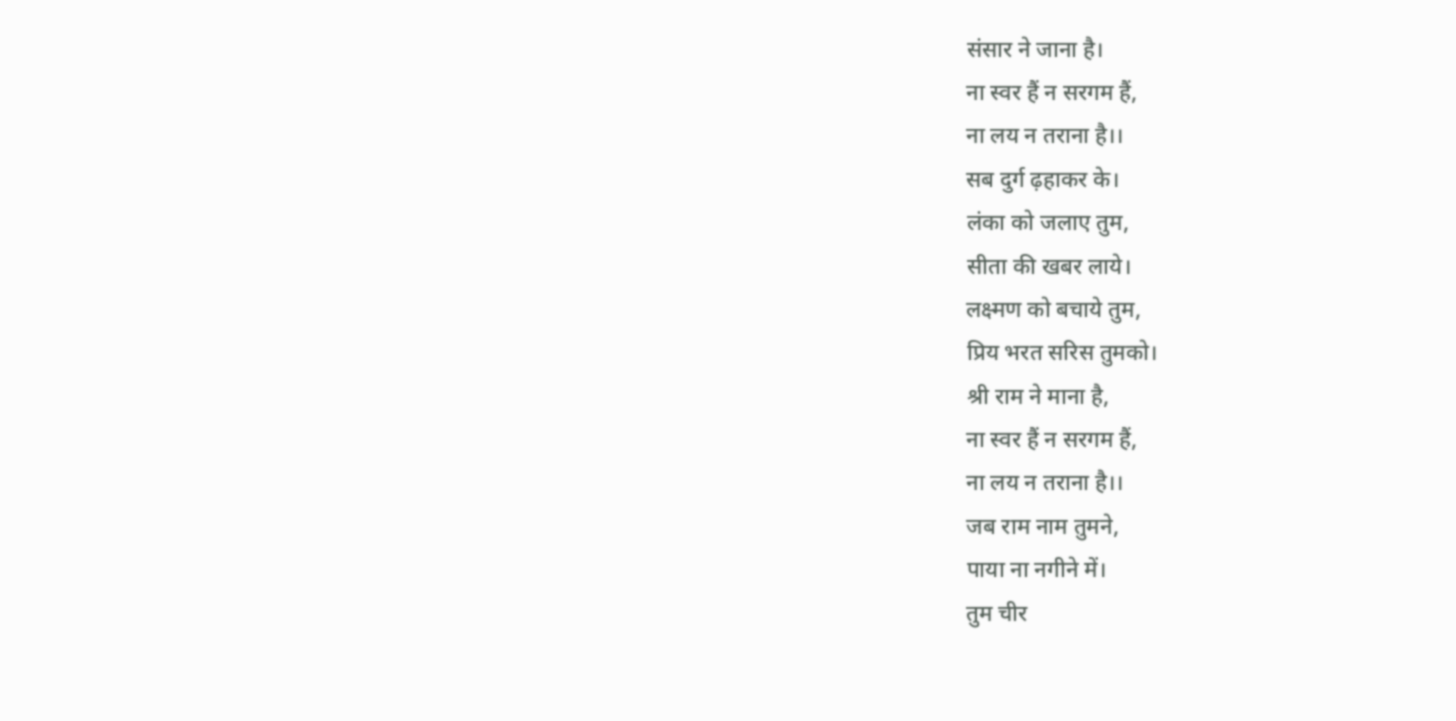संसार ने जाना है।
ना स्वर हैं न सरगम हैं,
ना लय न तराना है।।
सब दुर्ग ढ़हाकर के।
लंका को जलाए तुम,
सीता की खबर लाये।
लक्ष्मण को बचाये तुम,
प्रिय भरत सरिस तुमको।
श्री राम ने माना है,
ना स्वर हैं न सरगम हैं,
ना लय न तराना है।।
जब राम नाम तुमने,
पाया ना नगीने में।
तुम चीर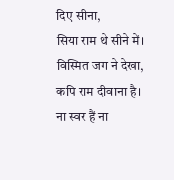दिए सीना,
सिया राम थे सीने में।
विस्मित जग ने देखा,
कपि राम दीवाना है।
ना स्वर हैं ना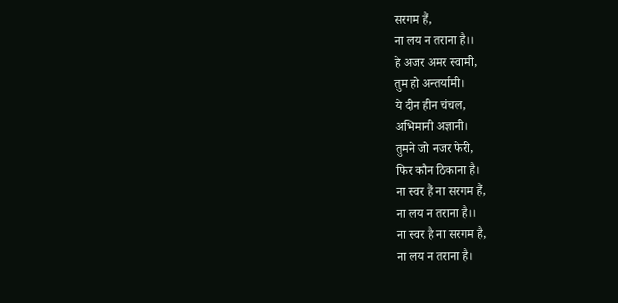सरगम हैं,
ना लय न तराना है।।
हे अजर अमर स्वामी,
तुम हो अन्तर्यामी।
ये दीन हीन चंचल,
अभिमानी अज्ञानी।
तुमने जो नजर फेरी,
फिर कौन ठिकाना है।
ना स्वर हैं ना सरगम हैं,
ना लय न तराना है।।
ना स्वर है ना सरगम है,
ना लय न तराना है।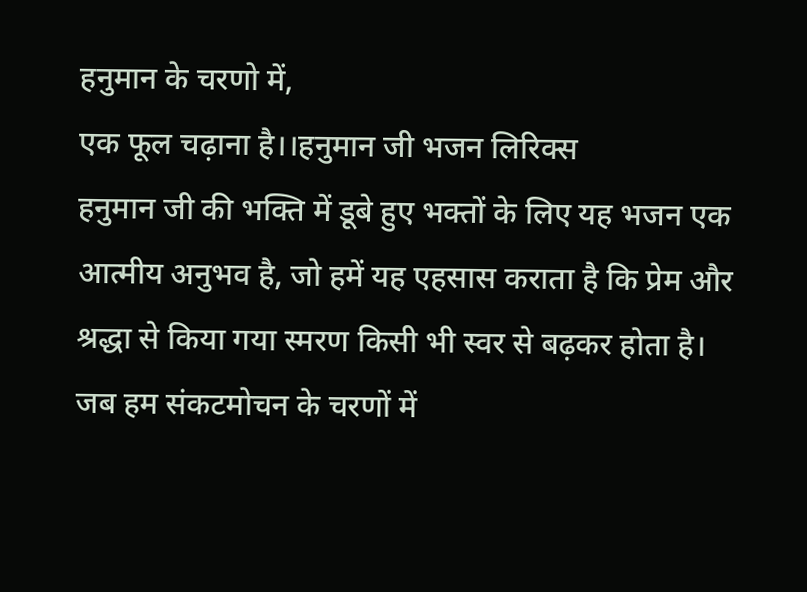हनुमान के चरणो में,
एक फूल चढ़ाना है।।हनुमान जी भजन लिरिक्स
हनुमान जी की भक्ति में डूबे हुए भक्तों के लिए यह भजन एक आत्मीय अनुभव है, जो हमें यह एहसास कराता है कि प्रेम और श्रद्धा से किया गया स्मरण किसी भी स्वर से बढ़कर होता है। जब हम संकटमोचन के चरणों में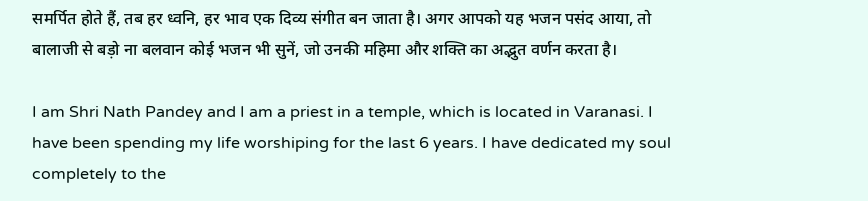समर्पित होते हैं, तब हर ध्वनि, हर भाव एक दिव्य संगीत बन जाता है। अगर आपको यह भजन पसंद आया, तो बालाजी से बड़ो ना बलवान कोई भजन भी सुनें, जो उनकी महिमा और शक्ति का अद्भुत वर्णन करता है।

I am Shri Nath Pandey and I am a priest in a temple, which is located in Varanasi. I have been spending my life worshiping for the last 6 years. I have dedicated my soul completely to the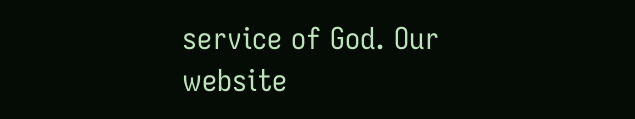service of God. Our website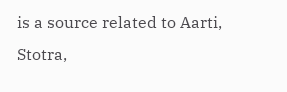is a source related to Aarti, Stotra,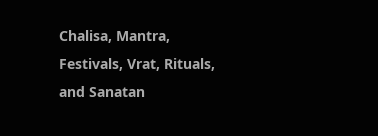Chalisa, Mantra, Festivals, Vrat, Rituals, and Sanatan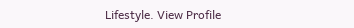Lifestyle. View Profile